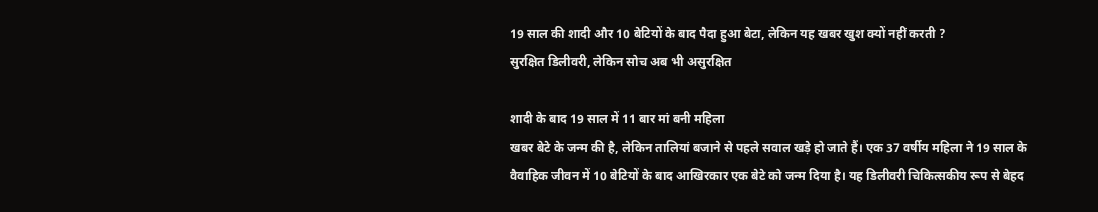19 साल की शादी और 10 बेटियों के बाद पैदा हुआ बेटा, लेकिन यह खबर खुश क्यों नहीं करती ?
सुरक्षित डिलीवरी, लेकिन सोच अब भी असुरक्षित

शादी के बाद 19 साल में 11 बार मां बनी महिला
खबर बेटे के जन्म की है, लेकिन तालियां बजाने से पहले सवाल खड़े हो जाते हैं। एक 37 वर्षीय महिला ने 19 साल के वैवाहिक जीवन में 10 बेटियों के बाद आखिरकार एक बेटे को जन्म दिया है। यह डिलीवरी चिकित्सकीय रूप से बेहद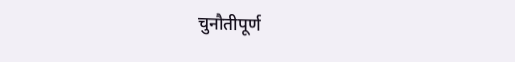चुनौतीपूर्ण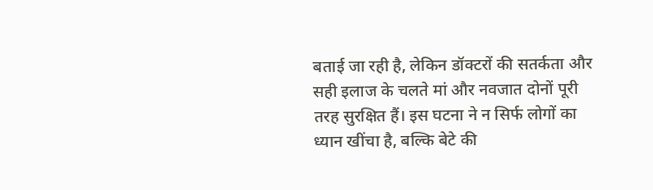बताई जा रही है, लेकिन डॉक्टरों की सतर्कता और सही इलाज के चलते मां और नवजात दोनों पूरी तरह सुरक्षित हैं। इस घटना ने न सिर्फ लोगों का ध्यान खींचा है, बल्कि बेटे की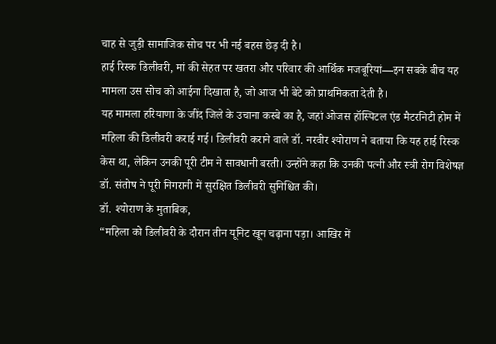चाह से जुड़ी सामाजिक सोच पर भी नई बहस छेड़ दी है।
हाई रिस्क डिलीवरी, मां की सेहत पर खतरा और परिवार की आर्थिक मजबूरियां—इन सबके बीच यह मामला उस सोच को आईना दिखाता है, जो आज भी बेटे को प्राथमिकता देती है।
यह मामला हरियाणा के जींद जिले के उचाना कस्बे का है, जहां ओजस हॉस्पिटल एंड मैटरनिटी होम में महिला की डिलीवरी कराई गई। डिलीवरी कराने वाले डॉ. नरवीर श्योराण ने बताया कि यह हाई रिस्क केस था, लेकिन उनकी पूरी टीम ने सावधानी बरती। उन्होंने कहा कि उनकी पत्नी और स्त्री रोग विशेषज्ञ डॉ. संतोष ने पूरी निगरानी में सुरक्षित डिलीवरी सुनिश्चित की।
डॉ. श्योराण के मुताबिक,
“महिला को डिलीवरी के दौरान तीन यूनिट खून चढ़ाना पड़ा। आखिर में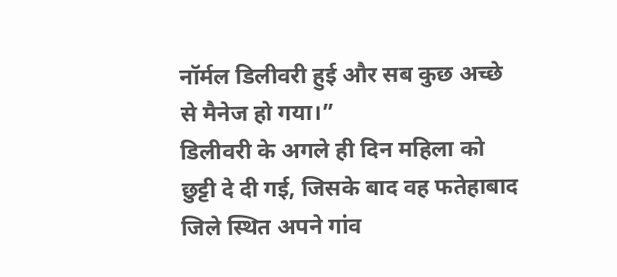नॉर्मल डिलीवरी हुई और सब कुछ अच्छे से मैनेज हो गया।”
डिलीवरी के अगले ही दिन महिला को छुट्टी दे दी गई, जिसके बाद वह फतेहाबाद जिले स्थित अपने गांव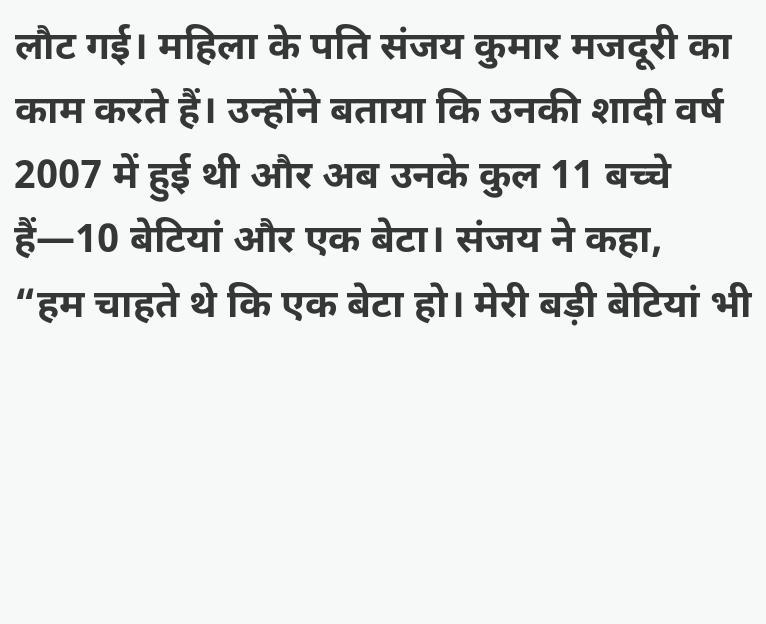लौट गई। महिला के पति संजय कुमार मजदूरी का काम करते हैं। उन्होंने बताया कि उनकी शादी वर्ष 2007 में हुई थी और अब उनके कुल 11 बच्चे हैं—10 बेटियां और एक बेटा। संजय ने कहा,
“हम चाहते थे कि एक बेटा हो। मेरी बड़ी बेटियां भी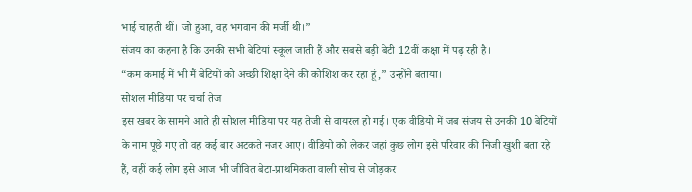भाई चाहती थीं। जो हुआ, वह भगवान की मर्जी थी।”
संजय का कहना है कि उनकी सभी बेटियां स्कूल जाती हैं और सबसे बड़ी बेटी 12वीं कक्षा में पढ़ रही है।
“कम कमाई में भी मैं बेटियों को अच्छी शिक्षा देने की कोशिश कर रहा हूं,” उन्होंने बताया।
सोशल मीडिया पर चर्चा तेज
इस खबर के सामने आते ही सोशल मीडिया पर यह तेजी से वायरल हो गई। एक वीडियो में जब संजय से उनकी 10 बेटियों के नाम पूछे गए तो वह कई बार अटकते नजर आए। वीडियो को लेकर जहां कुछ लोग इसे परिवार की निजी खुशी बता रहे हैं, वहीं कई लोग इसे आज भी जीवित बेटा-प्राथमिकता वाली सोच से जोड़कर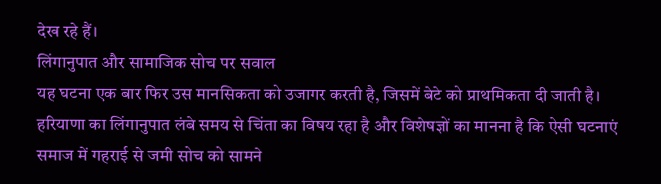देख रहे हैं।
लिंगानुपात और सामाजिक सोच पर सवाल
यह घटना एक बार फिर उस मानसिकता को उजागर करती है, जिसमें बेटे को प्राथमिकता दी जाती है। हरियाणा का लिंगानुपात लंबे समय से चिंता का विषय रहा है और विशेषज्ञों का मानना है कि ऐसी घटनाएं समाज में गहराई से जमी सोच को सामने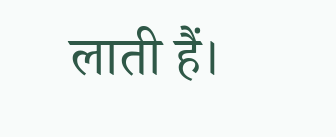लाती हैं।